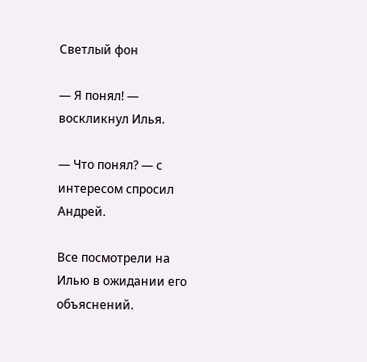Светлый фон

— Я понял! — воскликнул Илья.

— Что понял? — с интересом спросил Андрей.

Все посмотрели на Илью в ожидании его объяснений.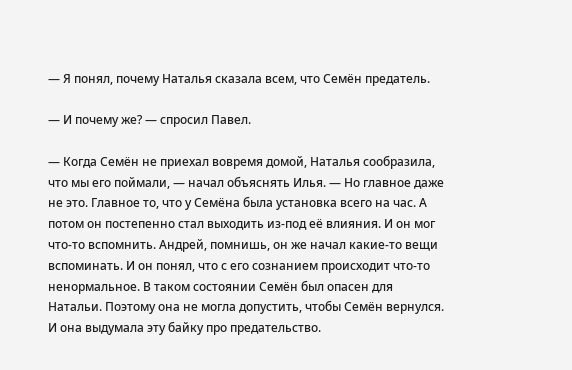— Я понял, почему Наталья сказала всем, что Семён предатель.

— И почему же? — спросил Павел.

— Когда Семён не приехал вовремя домой, Наталья сообразила, что мы его поймали, — начал объяснять Илья. — Но главное даже не это. Главное то, что у Семёна была установка всего на час. А потом он постепенно стал выходить из-под её влияния. И он мог что-то вспомнить. Андрей, помнишь, он же начал какие-то вещи вспоминать. И он понял, что с его сознанием происходит что-то ненормальное. В таком состоянии Семён был опасен для Натальи. Поэтому она не могла допустить, чтобы Семён вернулся. И она выдумала эту байку про предательство.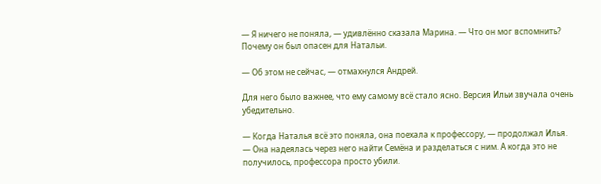— Я ничего не поняла, — удивлённо сказала Марина. — Что он мог вспомнить? Почему он был опасен для Натальи.

— Об этом не сейчас, — отмахнулся Андрей.

Для него было важнее, что ему самому всё стало ясно. Версия Ильи звучала очень убедительно.

— Когда Наталья всё это поняла, она поехала к профессору, — продолжал Илья. — Она надеялась через него найти Семёна и разделаться с ним. А когда это не получилось, профессора просто убили.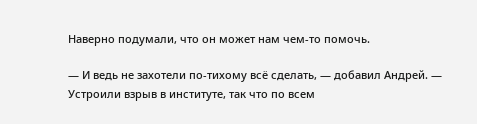Наверно подумали, что он может нам чем-то помочь.

— И ведь не захотели по-тихому всё сделать, — добавил Андрей. — Устроили взрыв в институте, так что по всем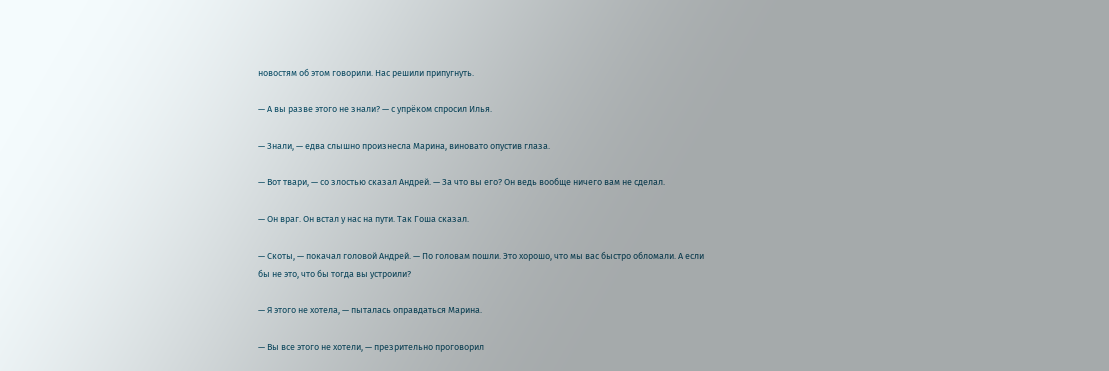новостям об этом говорили. Нас решили припугнуть.

— А вы разве этого не знали? — с упрёком спросил Илья.

— Знали, — едва слышно произнесла Марина, виновато опустив глаза.

— Вот твари, — со злостью сказал Андрей. — За что вы его? Он ведь вообще ничего вам не сделал.

— Он враг. Он встал у нас на пути. Так Гоша сказал.

— Скоты, — покачал головой Андрей. — По головам пошли. Это хорошо, что мы вас быстро обломали. А если бы не это, что бы тогда вы устроили?

— Я этого не хотела, — пыталась оправдаться Марина.

— Вы все этого не хотели, — презрительно проговорил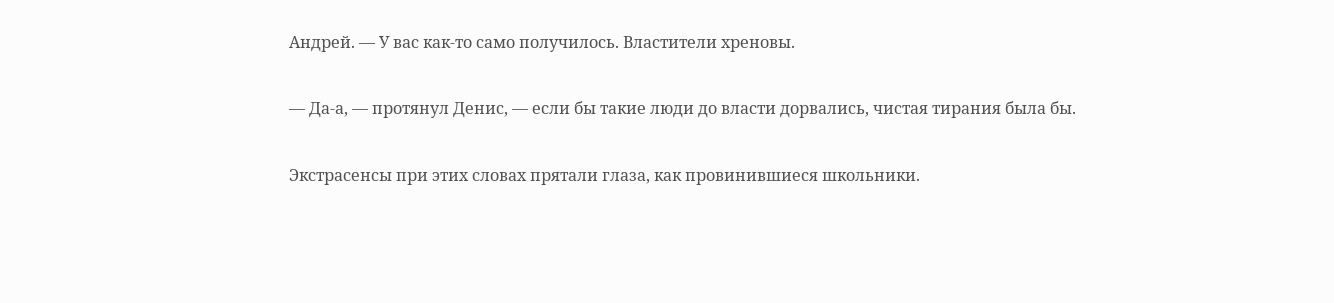Андрей. — У вас как-то само получилось. Властители хреновы.

— Да-а, — протянул Денис, — если бы такие люди до власти дорвались, чистая тирания была бы.

Экстрасенсы при этих словах прятали глаза, как провинившиеся школьники.